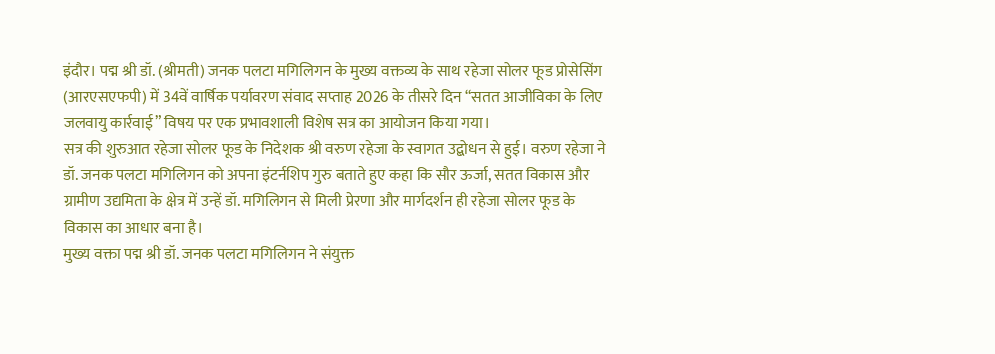इंदौर। पद्म श्री डॉ. (श्रीमती) जनक पलटा मगिलिगन के मुख्य वक्तव्य के साथ रहेजा सोलर फूड प्रोसेसिंग (आरएसएफपी) में 34वें वार्षिक पर्यावरण संवाद सप्ताह 2026 के तीसरे दिन “सतत आजीविका के लिए जलवायु कार्रवाई” विषय पर एक प्रभावशाली विशेष सत्र का आयोजन किया गया।
सत्र की शुरुआत रहेजा सोलर फूड के निदेशक श्री वरुण रहेजा के स्वागत उद्बोधन से हुई। वरुण रहेजा ने डॉ. जनक पलटा मगिलिगन को अपना इंटर्नशिप गुरु बताते हुए कहा कि सौर ऊर्जा, सतत विकास और ग्रामीण उद्यमिता के क्षेत्र में उन्हें डॉ. मगिलिगन से मिली प्रेरणा और मार्गदर्शन ही रहेजा सोलर फूड के विकास का आधार बना है।
मुख्य वक्ता पद्म श्री डॉ. जनक पलटा मगिलिगन ने संयुक्त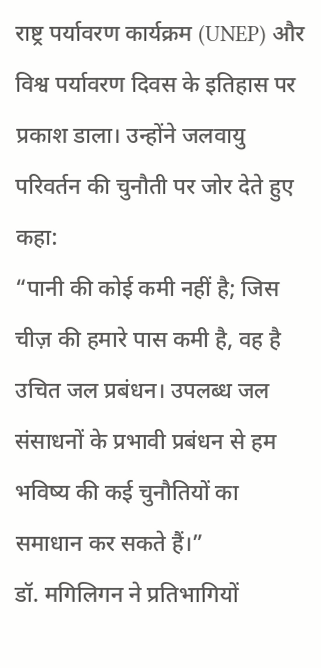राष्ट्र पर्यावरण कार्यक्रम (UNEP) और विश्व पर्यावरण दिवस के इतिहास पर प्रकाश डाला। उन्होंने जलवायु परिवर्तन की चुनौती पर जोर देते हुए कहा:
“पानी की कोई कमी नहीं है; जिस चीज़ की हमारे पास कमी है, वह है उचित जल प्रबंधन। उपलब्ध जल संसाधनों के प्रभावी प्रबंधन से हम भविष्य की कई चुनौतियों का समाधान कर सकते हैं।”
डॉ. मगिलिगन ने प्रतिभागियों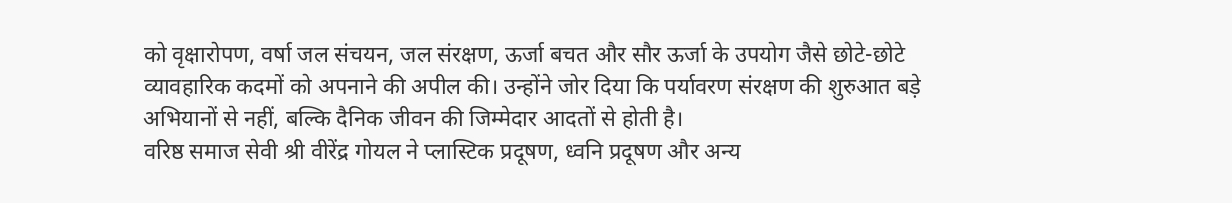को वृक्षारोपण, वर्षा जल संचयन, जल संरक्षण, ऊर्जा बचत और सौर ऊर्जा के उपयोग जैसे छोटे-छोटे व्यावहारिक कदमों को अपनाने की अपील की। उन्होंने जोर दिया कि पर्यावरण संरक्षण की शुरुआत बड़े अभियानों से नहीं, बल्कि दैनिक जीवन की जिम्मेदार आदतों से होती है।
वरिष्ठ समाज सेवी श्री वीरेंद्र गोयल ने प्लास्टिक प्रदूषण, ध्वनि प्रदूषण और अन्य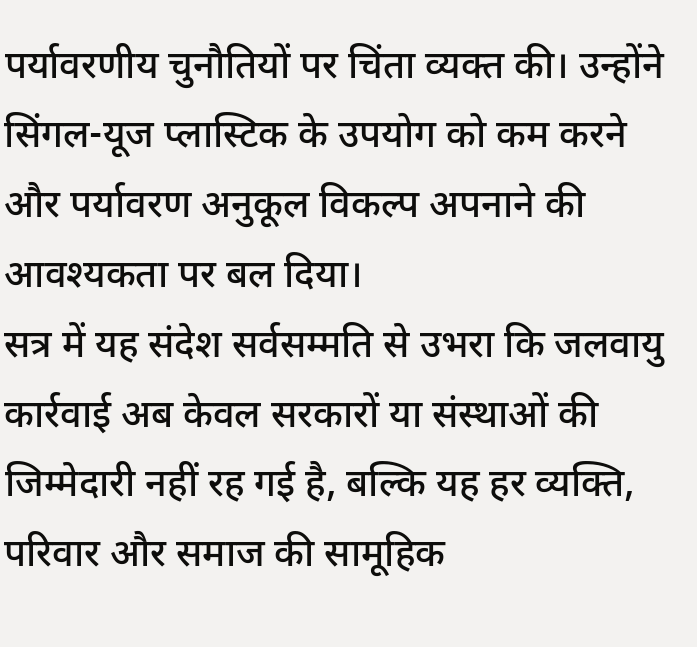पर्यावरणीय चुनौतियों पर चिंता व्यक्त की। उन्होंने सिंगल-यूज प्लास्टिक के उपयोग को कम करने और पर्यावरण अनुकूल विकल्प अपनाने की आवश्यकता पर बल दिया।
सत्र में यह संदेश सर्वसम्मति से उभरा कि जलवायु कार्रवाई अब केवल सरकारों या संस्थाओं की जिम्मेदारी नहीं रह गई है, बल्कि यह हर व्यक्ति, परिवार और समाज की सामूहिक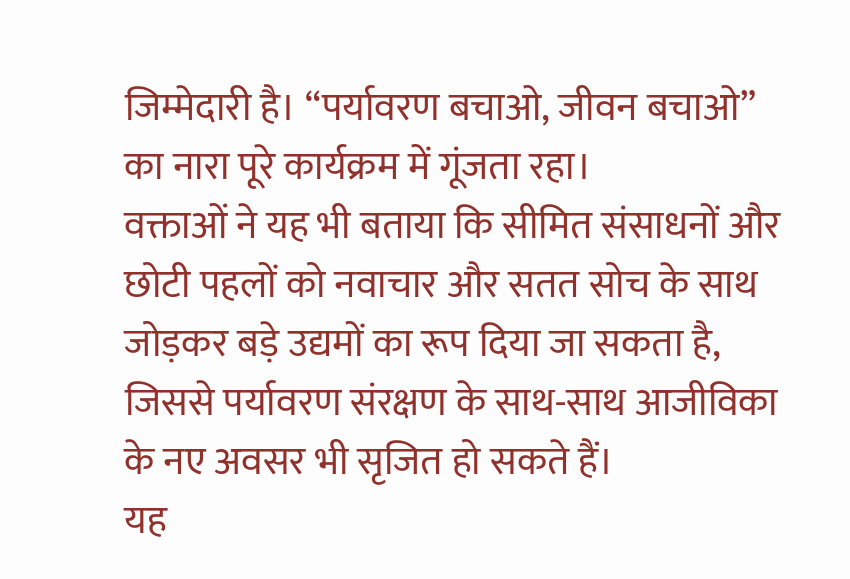जिम्मेदारी है। “पर्यावरण बचाओ, जीवन बचाओ” का नारा पूरे कार्यक्रम में गूंजता रहा।
वक्ताओं ने यह भी बताया कि सीमित संसाधनों और छोटी पहलों को नवाचार और सतत सोच के साथ जोड़कर बड़े उद्यमों का रूप दिया जा सकता है, जिससे पर्यावरण संरक्षण के साथ-साथ आजीविका के नए अवसर भी सृजित हो सकते हैं।
यह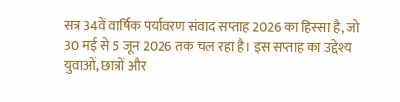सत्र 34वें वार्षिक पर्यावरण संवाद सप्ताह 2026 का हिस्सा है, जो 30 मई से 5 जून 2026 तक चल रहा है। इस सप्ताह का उद्देश्य युवाओं, छात्रों और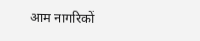आम नागरिकों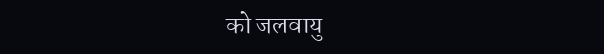को जलवायु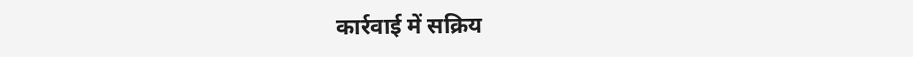कार्रवाई में सक्रिय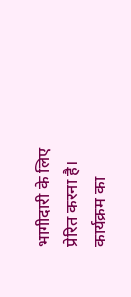भागीदारी के लिए प्रेरित करना है।
कार्यक्रम का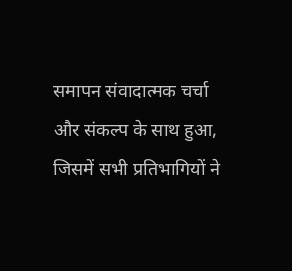समापन संवादात्मक चर्चा और संकल्प के साथ हुआ, जिसमें सभी प्रतिभागियों ने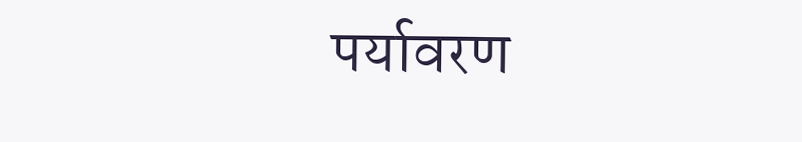पर्यावरण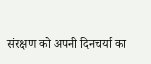संरक्षण को अपनी दिनचर्या का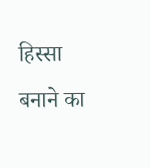हिस्सा बनाने का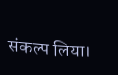संकल्प लिया।